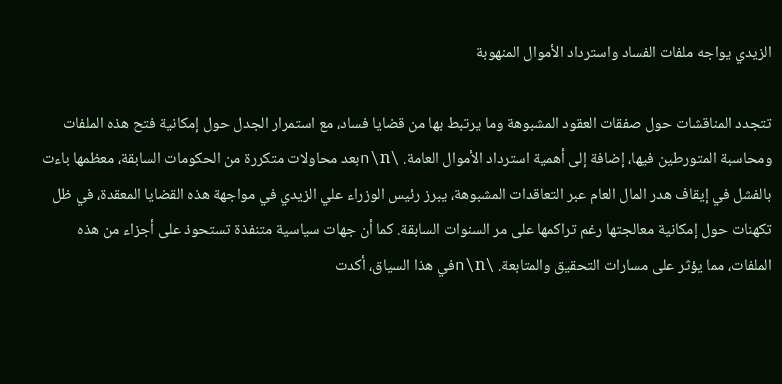الزيدي يواجه ملفات الفساد واسترداد الأموال المنهوبة

تتجدد المناقشات حول صفقات العقود المشبوهة وما يرتبط بها من قضايا فساد، مع استمرار الجدل حول إمكانية فتح هذه الملفات ومحاسبة المتورطين فيها، إضافة إلى أهمية استرداد الأموال العامة. \n\nبعد محاولات متكررة من الحكومات السابقة، معظمها باءت بالفشل في إيقاف هدر المال العام عبر التعاقدات المشبوهة، يبرز رئيس الوزراء علي الزيدي في مواجهة هذه القضايا المعقدة، في ظل تكهنات حول إمكانية معالجتها رغم تراكمها على مر السنوات السابقة. كما أن جهات سياسية متنفذة تستحوذ على أجزاء من هذه الملفات، مما يؤثر على مسارات التحقيق والمتابعة. \n\nفي هذا السياق، أكدت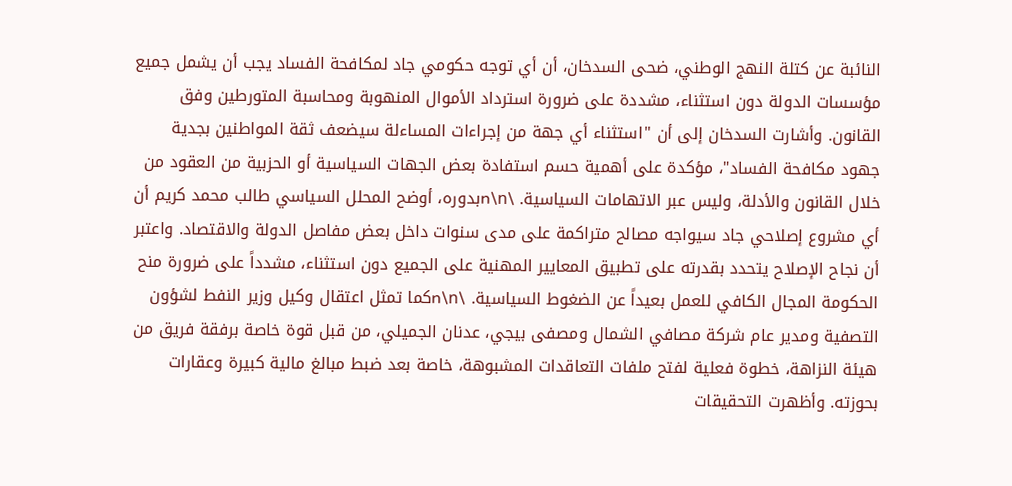النائبة عن كتلة النهج الوطني، ضحى السدخان، أن أي توجه حكومي جاد لمكافحة الفساد يجب أن يشمل جميع مؤسسات الدولة دون استثناء، مشددة على ضرورة استرداد الأموال المنهوبة ومحاسبة المتورطين وفق القانون. وأشارت السدخان إلى أن "استثناء أي جهة من إجراءات المساءلة سيضعف ثقة المواطنين بجدية جهود مكافحة الفساد"، مؤكدة على أهمية حسم استفادة بعض الجهات السياسية أو الحزبية من العقود من خلال القانون والأدلة، وليس عبر الاتهامات السياسية. \n\nبدوره، أوضح المحلل السياسي طالب محمد كريم أن أي مشروع إصلاحي جاد سيواجه مصالح متراكمة على مدى سنوات داخل بعض مفاصل الدولة والاقتصاد. واعتبر أن نجاح الإصلاح يتحدد بقدرته على تطبيق المعايير المهنية على الجميع دون استثناء، مشدداً على ضرورة منح الحكومة المجال الكافي للعمل بعيداً عن الضغوط السياسية. \n\nكما تمثل اعتقال وكيل وزير النفط لشؤون التصفية ومدير عام شركة مصافي الشمال ومصفى بيجي، عدنان الجميلي، من قبل قوة خاصة برفقة فريق من هيئة النزاهة، خطوة فعلية لفتح ملفات التعاقدات المشبوهة، خاصة بعد ضبط مبالغ مالية كبيرة وعقارات بحوزته. وأظهرت التحقيقات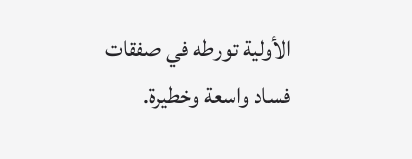الأولية تورطه في صفقات فساد واسعة وخطيرة.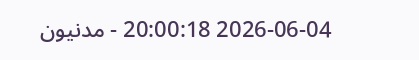2026-06-04 20:00:18 - مدنيون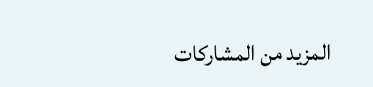المزيد من المشاركات